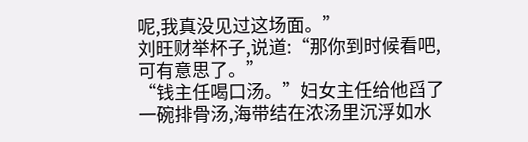呢,我真没见过这场面。”
刘旺财举杯子,说道:“那你到时候看吧,可有意思了。”
“钱主任喝口汤。”妇女主任给他舀了一碗排骨汤,海带结在浓汤里沉浮如水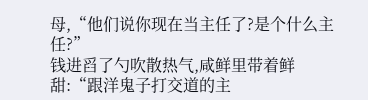母,“他们说你现在当主任了?是个什么主任?”
钱进舀了勺吹散热气,咸鲜里带着鲜甜:“跟洋鬼子打交道的主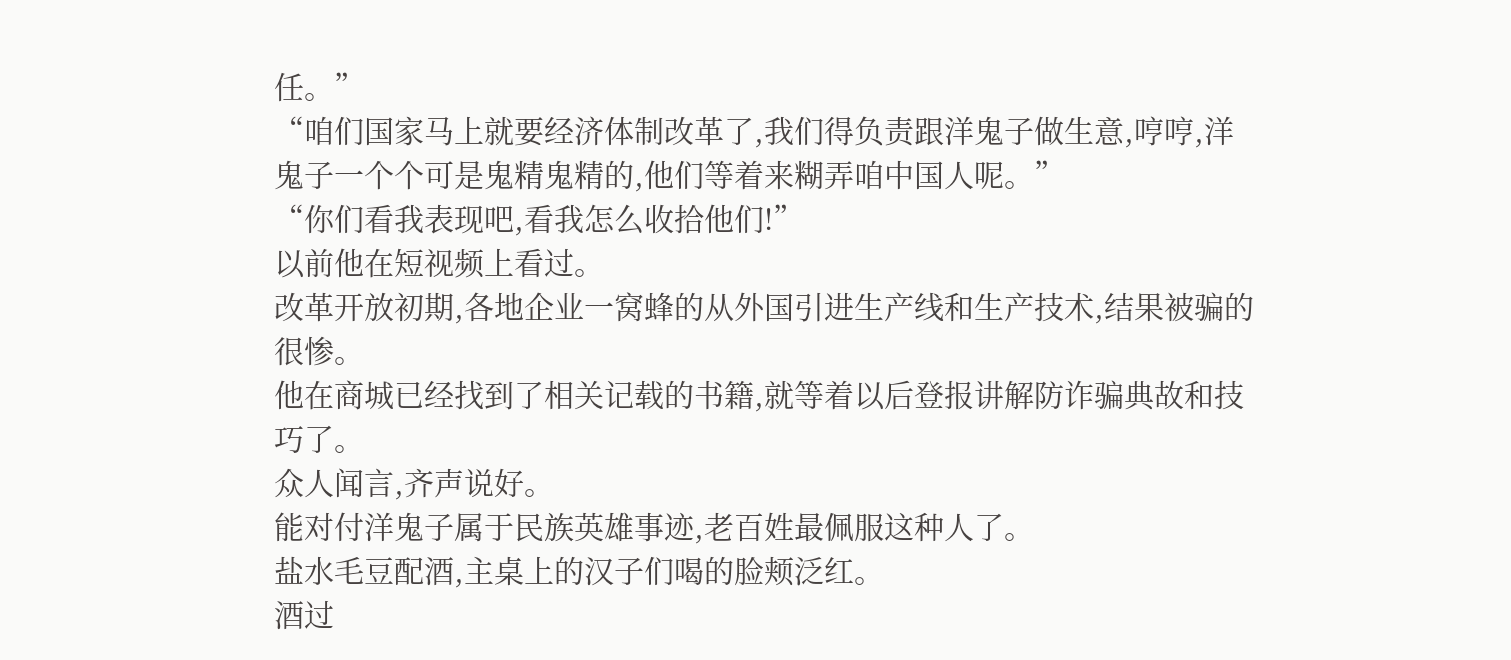任。”
“咱们国家马上就要经济体制改革了,我们得负责跟洋鬼子做生意,哼哼,洋鬼子一个个可是鬼精鬼精的,他们等着来糊弄咱中国人呢。”
“你们看我表现吧,看我怎么收拾他们!”
以前他在短视频上看过。
改革开放初期,各地企业一窝蜂的从外国引进生产线和生产技术,结果被骗的很惨。
他在商城已经找到了相关记载的书籍,就等着以后登报讲解防诈骗典故和技巧了。
众人闻言,齐声说好。
能对付洋鬼子属于民族英雄事迹,老百姓最佩服这种人了。
盐水毛豆配酒,主桌上的汉子们喝的脸颊泛红。
酒过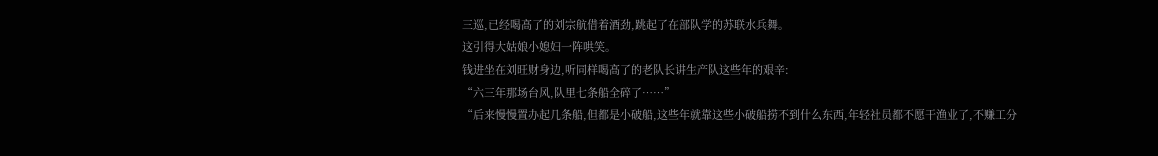三巡,已经喝高了的刘宗航借着酒劲,跳起了在部队学的苏联水兵舞。
这引得大姑娘小媳妇一阵哄笑。
钱进坐在刘旺财身边,听同样喝高了的老队长讲生产队这些年的艰辛:
“六三年那场台风,队里七条船全碎了……”
“后来慢慢置办起几条船,但都是小破船,这些年就靠这些小破船捞不到什么东西,年轻社员都不愿干渔业了,不赚工分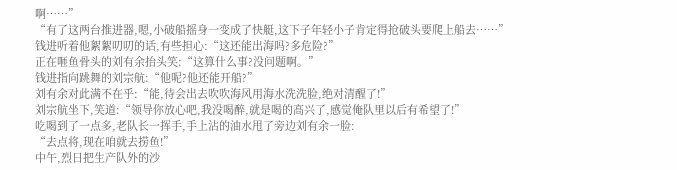啊……”
“有了这两台推进器,嗯,小破船摇身一变成了快艇,这下子年轻小子肯定得抢破头要爬上船去……”
钱进听着他絮絮叨叨的话,有些担心:“这还能出海吗?多危险?”
正在咂鱼骨头的刘有余抬头笑:“这算什么事?没问题啊。”
钱进指向跳舞的刘宗航:“他呢?他还能开船?”
刘有余对此满不在乎:“能,待会出去吹吹海风用海水洗洗脸,绝对清醒了!”
刘宗航坐下,笑道:“领导你放心吧,我没喝醉,就是喝的高兴了,感觉俺队里以后有希望了!”
吃喝到了一点多,老队长一挥手,手上沾的油水甩了旁边刘有余一脸:
“去点将,现在咱就去捞鱼!”
中午,烈日把生产队外的沙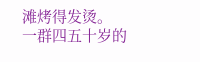滩烤得发烫。
一群四五十岁的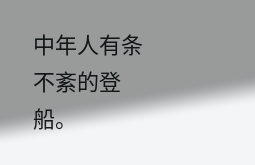中年人有条不紊的登船。